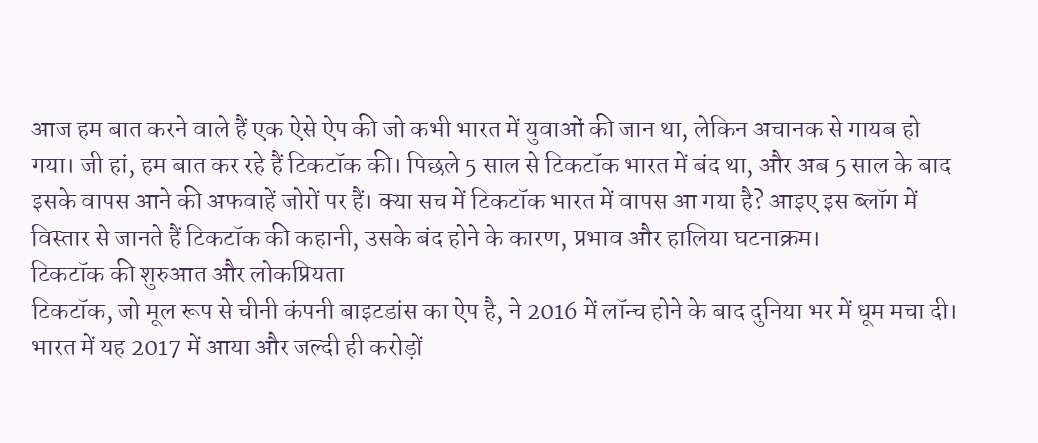आज हम बात करने वाले हैं एक ऐसे ऐप की जो कभी भारत में युवाओं की जान था, लेकिन अचानक से गायब हो गया। जी हां, हम बात कर रहे हैं टिकटॉक की। पिछले 5 साल से टिकटॉक भारत में बंद था, और अब 5 साल के बाद इसके वापस आने की अफवाहें जोरों पर हैं। क्या सच में टिकटॉक भारत में वापस आ गया है? आइए इस ब्लॉग में विस्तार से जानते हैं टिकटॉक की कहानी, उसके बंद होने के कारण, प्रभाव और हालिया घटनाक्रम।
टिकटॉक की शुरुआत और लोकप्रियता
टिकटॉक, जो मूल रूप से चीनी कंपनी बाइटडांस का ऐप है, ने 2016 में लॉन्च होने के बाद दुनिया भर में धूम मचा दी। भारत में यह 2017 में आया और जल्दी ही करोड़ों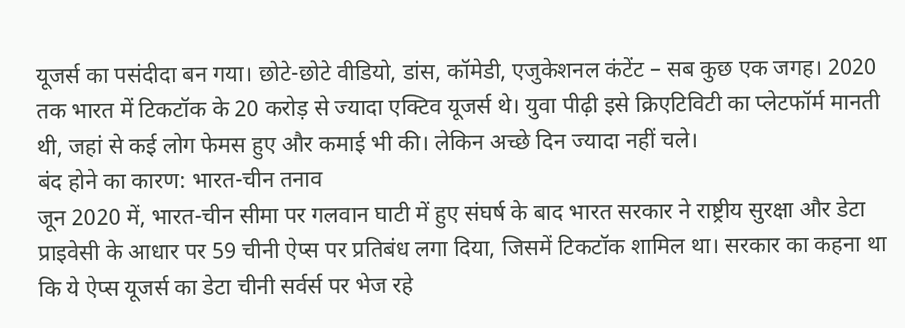यूजर्स का पसंदीदा बन गया। छोटे-छोटे वीडियो, डांस, कॉमेडी, एजुकेशनल कंटेंट – सब कुछ एक जगह। 2020 तक भारत में टिकटॉक के 20 करोड़ से ज्यादा एक्टिव यूजर्स थे। युवा पीढ़ी इसे क्रिएटिविटी का प्लेटफॉर्म मानती थी, जहां से कई लोग फेमस हुए और कमाई भी की। लेकिन अच्छे दिन ज्यादा नहीं चले।
बंद होने का कारण: भारत-चीन तनाव
जून 2020 में, भारत-चीन सीमा पर गलवान घाटी में हुए संघर्ष के बाद भारत सरकार ने राष्ट्रीय सुरक्षा और डेटा प्राइवेसी के आधार पर 59 चीनी ऐप्स पर प्रतिबंध लगा दिया, जिसमें टिकटॉक शामिल था। सरकार का कहना था कि ये ऐप्स यूजर्स का डेटा चीनी सर्वर्स पर भेज रहे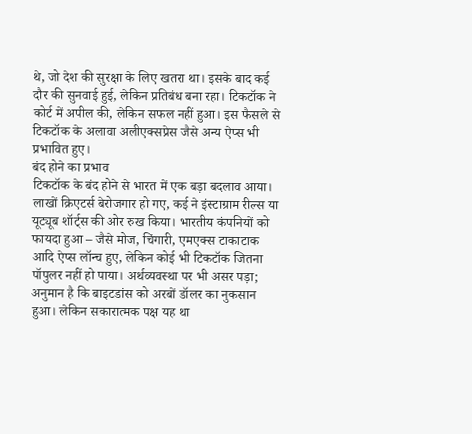थे, जो देश की सुरक्षा के लिए खतरा था। इसके बाद कई दौर की सुनवाई हुई, लेकिन प्रतिबंध बना रहा। टिकटॉक ने कोर्ट में अपील की, लेकिन सफल नहीं हुआ। इस फैसले से टिकटॉक के अलावा अलीएक्सप्रेस जैसे अन्य ऐप्स भी प्रभावित हुए।
बंद होने का प्रभाव
टिकटॉक के बंद होने से भारत में एक बड़ा बदलाव आया। लाखों क्रिएटर्स बेरोजगार हो गए, कई ने इंस्टाग्राम रील्स या यूट्यूब शॉर्ट्स की ओर रुख किया। भारतीय कंपनियों को फायदा हुआ – जैसे मोज, चिंगारी, एमएक्स टाकाटाक आदि ऐप्स लॉन्च हुए, लेकिन कोई भी टिकटॉक जितना पॉपुलर नहीं हो पाया। अर्थव्यवस्था पर भी असर पड़ा; अनुमान है कि बाइटडांस को अरबों डॉलर का नुकसान हुआ। लेकिन सकारात्मक पक्ष यह था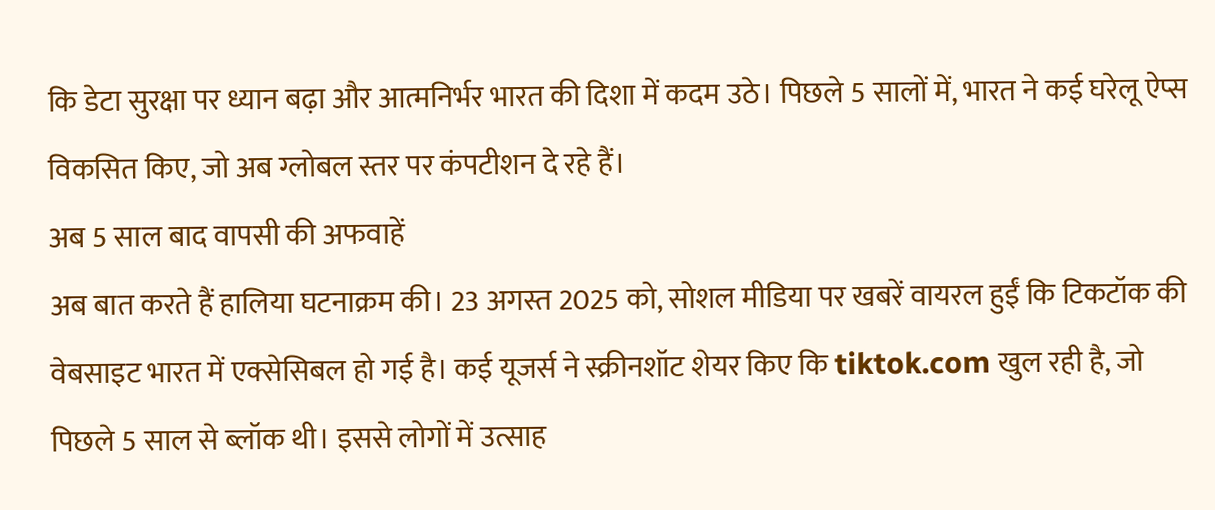कि डेटा सुरक्षा पर ध्यान बढ़ा और आत्मनिर्भर भारत की दिशा में कदम उठे। पिछले 5 सालों में, भारत ने कई घरेलू ऐप्स विकसित किए, जो अब ग्लोबल स्तर पर कंपटीशन दे रहे हैं।
अब 5 साल बाद वापसी की अफवाहें
अब बात करते हैं हालिया घटनाक्रम की। 23 अगस्त 2025 को, सोशल मीडिया पर खबरें वायरल हुईं कि टिकटॉक की वेबसाइट भारत में एक्सेसिबल हो गई है। कई यूजर्स ने स्क्रीनशॉट शेयर किए कि tiktok.com खुल रही है, जो पिछले 5 साल से ब्लॉक थी। इससे लोगों में उत्साह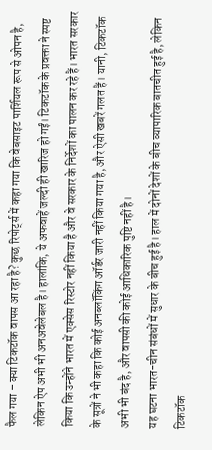फैल गया – क्या टिकटॉक वापस आ रहा है? कुछ रिपोर्ट्स में कहा गया कि वेबसाइट पार्शियल रूप से ओपन है, लेकिन ऐप अभी भी अनअवेलेबल है। हालांकि, ये अफवाहें जल्दी ही खारिज हो गईं। टिकटॉक के प्रवक्ता ने स्पष्ट किया कि उन्होंने भारत में एक्सेस रिस्टोर नहीं किया है और वे सरकार के निर्देशों का पालन कर रहे हैं। भारत सरकार के सूत्रों ने भी कहा कि कोई अनब्लॉकिंग ऑर्डर जारी नहीं किया गया है, और ऐसी खबरें गलत हैं। यानी, टिकटॉक अभी भी बंद है, और वापसी की कोई आधिकारिक पुष्टि नहीं है।
यह घटना भारत-चीन संबंधों में सुधार के बीच हुई है। हाल में दोनों देशों के बीच व्यापारिक बातचीत हुई है, लेकिन टिकटॉक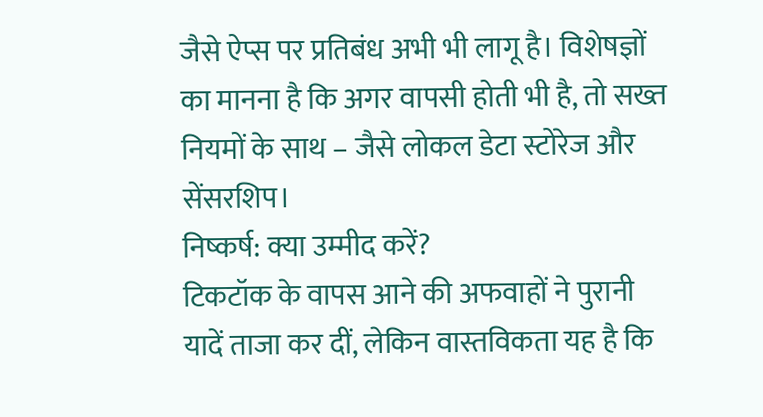जैसे ऐप्स पर प्रतिबंध अभी भी लागू है। विशेषज्ञों का मानना है कि अगर वापसी होती भी है, तो सख्त नियमों के साथ – जैसे लोकल डेटा स्टोरेज और सेंसरशिप।
निष्कर्ष: क्या उम्मीद करें?
टिकटॉक के वापस आने की अफवाहों ने पुरानी यादें ताजा कर दीं, लेकिन वास्तविकता यह है कि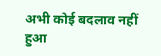अभी कोई बदलाव नहीं हुआ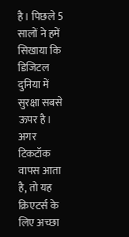है। पिछले 5 सालों ने हमें सिखाया कि डिजिटल दुनिया में सुरक्षा सबसे ऊपर है। अगर टिकटॉक वापस आता है, तो यह क्रिएटर्स के लिए अच्छा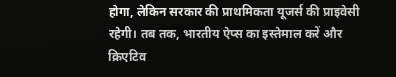होगा, लेकिन सरकार की प्राथमिकता यूजर्स की प्राइवेसी रहेगी। तब तक, भारतीय ऐप्स का इस्तेमाल करें और क्रिएटिव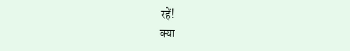रहें!
क्या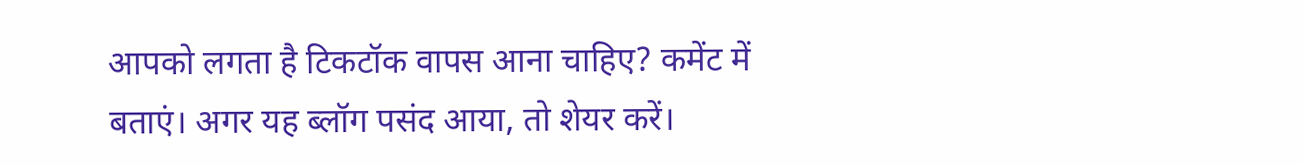आपको लगता है टिकटॉक वापस आना चाहिए? कमेंट में बताएं। अगर यह ब्लॉग पसंद आया, तो शेयर करें।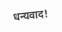धन्यवाद!